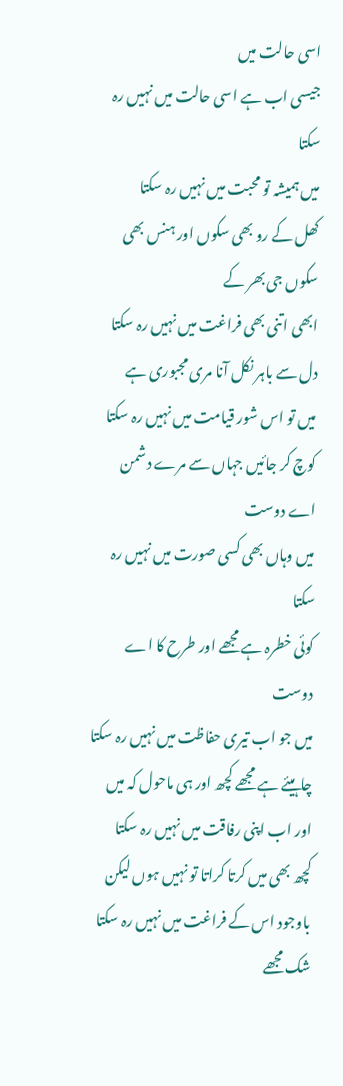اسی حالت میں
جیسی اب ہے اسی حالت میں نہیں رہ سکتا
میں ہمیشہ تو محبت میں نہیں رہ سکتا
کھل کے رو بھی سکوں اور ہنس بھی سکوں جی بھر کے
ابھی اتنی بھی فراغت میں نہیں رہ سکتا
دل سے باہر نکل آنا مری مجبوری ہے
میں تو اس شور قیامت میں نہیں رہ سکتا
کوچ کر جائیں جہاں سے مرے دشمن اے دوست
میں وہاں بھی کسی صورت میں نہیں رہ سکتا
کوئی خطرہ ہے مجھے اور طرح کا اے دوست
میں جو اب تیری حفاظت میں نہیں رہ سکتا
چاہیئے ہے مجھے کچھ اور ہی ماحول کہ میں
اور اب اپنی رفاقت میں نہیں رہ سکتا
کچھ بھی میں کرتا کراتا تو نہیں ہوں لیکن
باوجود اس کے فراغت میں نہیں رہ سکتا
شک مجھے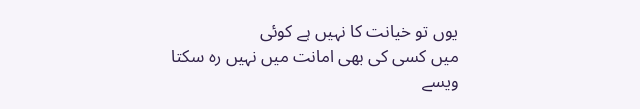یوں تو خیانت کا نہیں ہے کوئی
میں کسی کی بھی امانت میں نہیں رہ سکتا
ویسے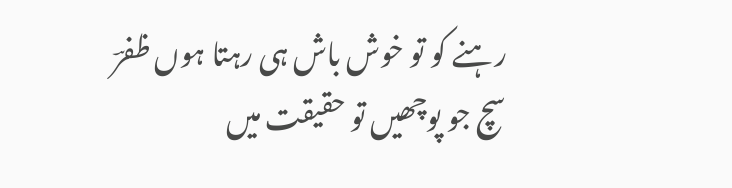رہنے کو تو خوش باش ہی رہتا ہوں ظفرؔ
سچ جو پوچھیں تو حقیقت میں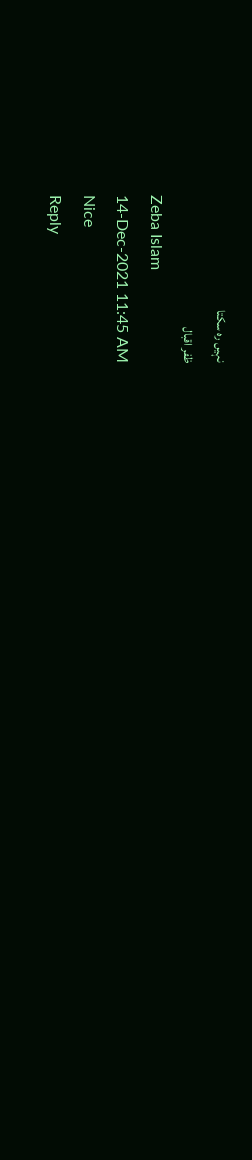نہیں رہ سکتا
ظفر اقبال
Zeba Islam
14-Dec-2021 11:45 AM
Nice
Reply